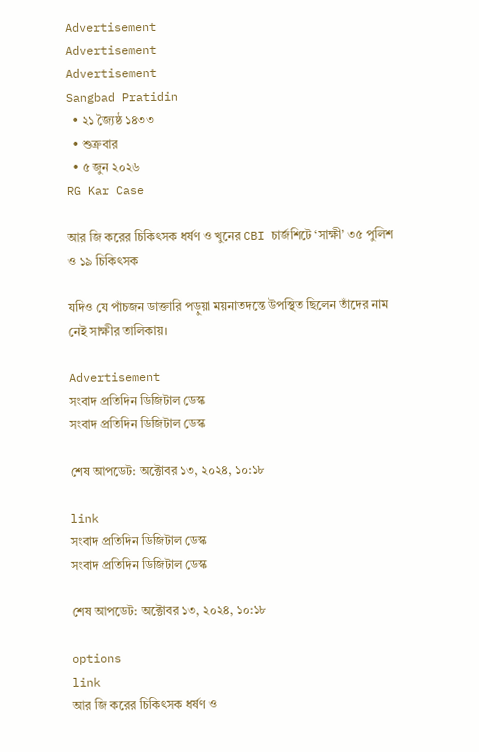Advertisement
Advertisement
Advertisement
Sangbad Pratidin
  • ২১ জ্যৈষ্ঠ ১৪৩৩
  • শুক্রবার
  • ৫ জুন ২০২৬
RG Kar Case

আর জি করের চিকিৎসক ধর্ষণ ও খুনের CBI চার্জশিটে ‘সাক্ষী’ ৩৫ পুলিশ ও ১৯ চিকিৎসক

যদিও যে পাঁচজন ডাক্তারি পড়ুয়া ময়নাতদন্তে উপস্থিত ছিলেন তাঁদের নাম নেই সাক্ষীর তালিকায়।

Advertisement
সংবাদ প্রতিদিন ডিজিটাল ডেস্ক
সংবাদ প্রতিদিন ডিজিটাল ডেস্ক

শেষ আপডেট: অক্টোবর ১৩, ২০২৪, ১০:১৮

link
সংবাদ প্রতিদিন ডিজিটাল ডেস্ক
সংবাদ প্রতিদিন ডিজিটাল ডেস্ক

শেষ আপডেট: অক্টোবর ১৩, ২০২৪, ১০:১৮

options
link
আর জি করের চিকিৎসক ধর্ষণ ও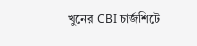খুনের CBI চার্জশিটে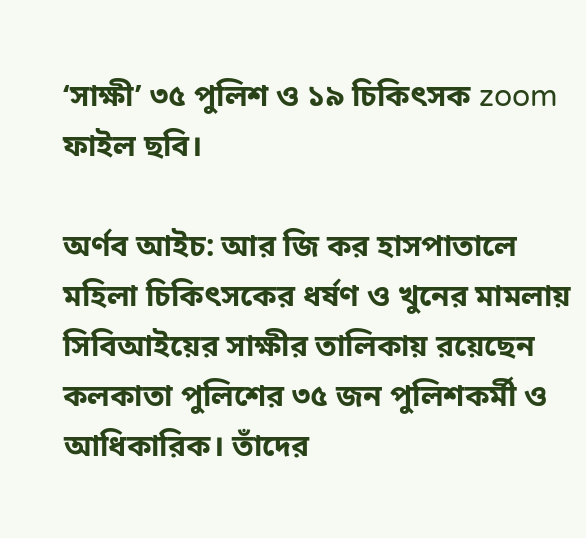‘সাক্ষী’ ৩৫ পুলিশ ও ১৯ চিকিৎসক zoom
ফাইল ছবি।

অর্ণব আইচ: আর জি কর হাসপাতালে মহিলা চিকিৎসকের ধর্ষণ ও খুনের মামলায় সিবিআইয়ের সাক্ষীর তালিকায় রয়েছেন কলকাতা পুলিশের ৩৫ জন পুলিশকর্মী ও আধিকারিক। তাঁদের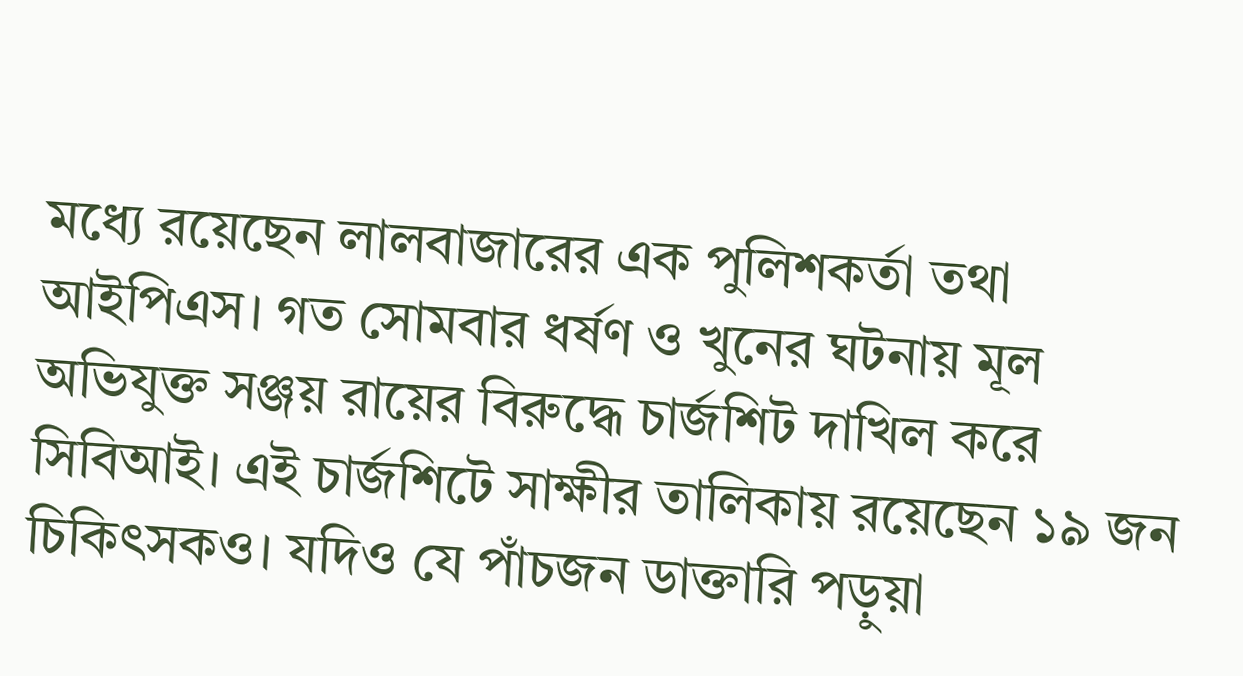মধ্যে রয়েছেন লালবাজারের এক পুলিশকর্তা তথা আইপিএস। গত সোমবার ধর্ষণ ও খুনের ঘটনায় মূল অভিযুক্ত সঞ্জয় রায়ের বিরুদ্ধে চার্জশিট দাখিল করে সিবিআই। এই চার্জশিটে সাক্ষীর তালিকায় রয়েছেন ১৯ জন চিকিৎসকও। যদিও যে পাঁচজন ডাক্তারি পড়ুয়া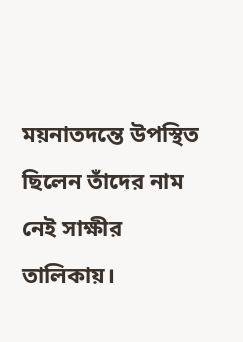ময়নাতদন্তে উপস্থিত ছিলেন তাঁদের নাম নেই সাক্ষীর তালিকায়।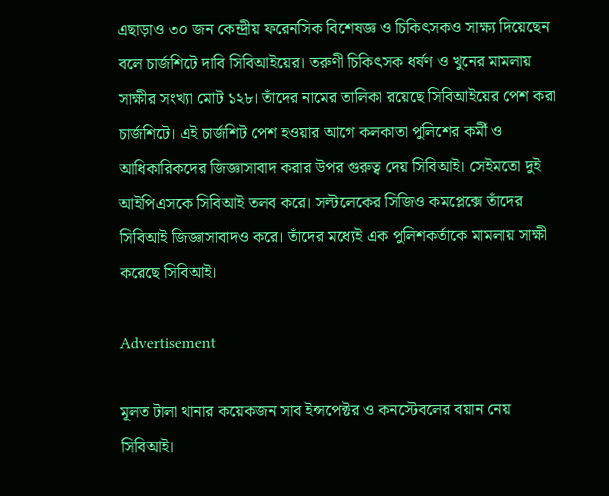এছাড়াও ৩০ জন কেন্দ্রীয় ফরেনসিক বিশেষজ্ঞ ও চিকিৎসকও সাক্ষ‌্য দিয়েছেন বলে চার্জশিটে দাবি সিবিআইয়ের। তরুণী চিকিৎসক ধর্ষণ ও খুনের মামলায় সাক্ষীর সংখ‌্যা মোট ১২৮। তাঁদের নামের তালিকা রয়েছে সিবিআইয়ের পেশ করা চার্জশিটে। এই চার্জশিট পেশ হওয়ার আগে কলকাতা পুলিশের কর্মী ও আধিকারিকদের জিজ্ঞাসাবাদ করার উপর গুরুত্ব দেয় সিবিআই। সেইমতো দুই আইপিএসকে সিবিআই তলব করে। সল্টলেকের সিজিও কমপ্লেক্সে তাঁদের সিবিআই জিজ্ঞাসাবাদও করে। তাঁদের মধ্যেই এক পুলিশকর্তাকে মামলায় সাক্ষী করেছে সিবিআই।

Advertisement

মূলত টালা থানার কয়েকজন সাব ইন্সপেক্টর ও কনস্টেবলের বয়ান নেয় সিবিআই।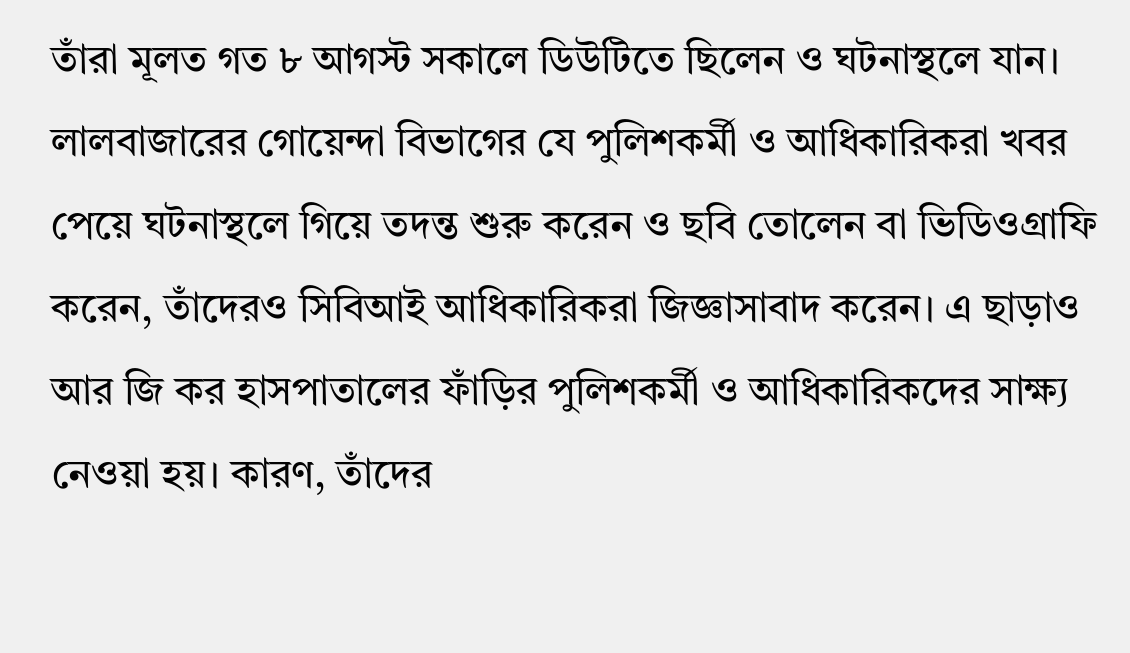তাঁরা মূলত গত ৮ আগস্ট সকালে ডিউটিতে ছিলেন ও ঘটনাস্থলে যান। লালবাজারের গোয়েন্দা বিভাগের যে পুলিশকর্মী ও আধিকারিকরা খবর পেয়ে ঘটনাস্থলে গিয়ে তদন্ত শুরু করেন ও ছবি তোলেন বা ভিডিওগ্রাফি করেন, তাঁদেরও সিবিআই আধিকারিকরা জিজ্ঞাসাবাদ করেন। এ ছাড়াও আর জি কর হাসপাতালের ফাঁড়ির পুলিশকর্মী ও আধিকারিকদের সাক্ষ‌্য নেওয়া হয়। কারণ, তাঁদের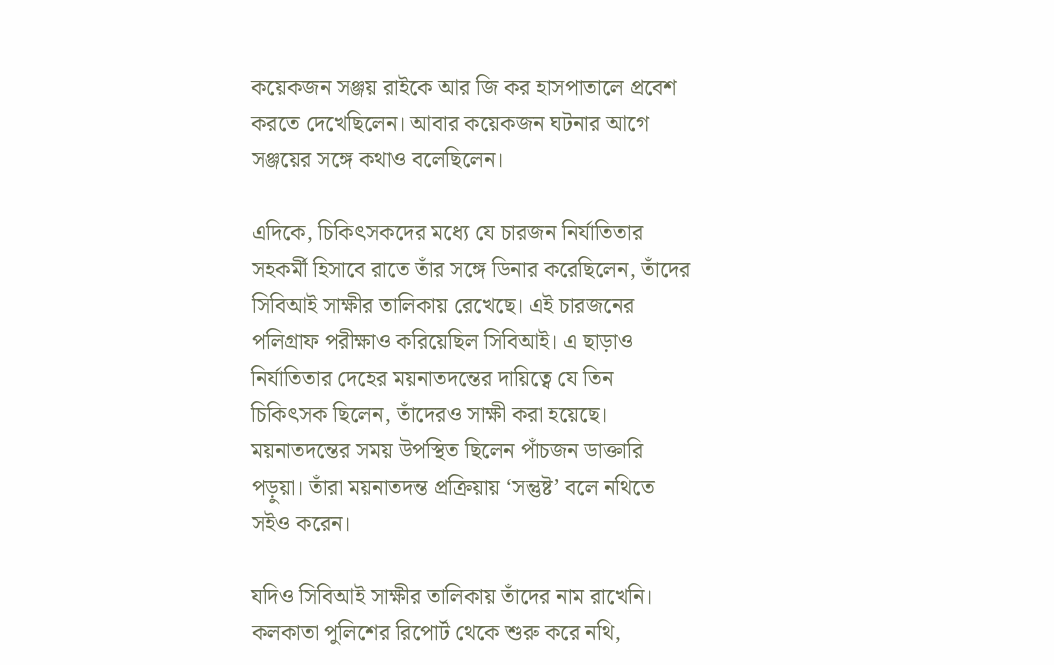কয়েকজন সঞ্জয় রাইকে আর জি কর হাসপাতালে প্রবেশ করতে দেখেছিলেন। আবার কয়েকজন ঘটনার আগে সঞ্জয়ের সঙ্গে কথাও বলেছিলেন।

এদিকে, চিকিৎসকদের মধ্যে যে চারজন নির্যাতিতার সহকর্মী হিসাবে রাতে তাঁর সঙ্গে ডিনার করেছিলেন, তাঁদের সিবিআই সাক্ষীর তালিকায় রেখেছে। এই চারজনের পলিগ্রাফ পরীক্ষাও করিয়েছিল সিবিআই। এ ছাড়াও নির্যাতিতার দেহের ময়নাতদন্তের দায়িত্বে যে তিন চিকিৎসক ছিলেন, তাঁদেরও সাক্ষী করা হয়েছে। ময়নাতদন্তের সময় উপস্থিত ছিলেন পাঁচজন ডাক্তারি পড়ুয়া। তাঁরা ময়নাতদন্ত প্রক্রিয়ায় ‘সন্তুষ্ট’ বলে নথিতে সইও করেন।

যদিও সিবিআই সাক্ষীর তালিকায় তাঁদের নাম রাখেনি। কলকাতা পুলিশের রিপোর্ট থেকে শুরু করে নথি,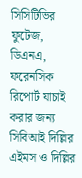সিসিটিভির ফুটেজ, ডিএনএ, ফরেনসিক রিপোর্ট যাচাই করার জন‌্য সিবিআই দিল্লির এইমস ও দিল্লির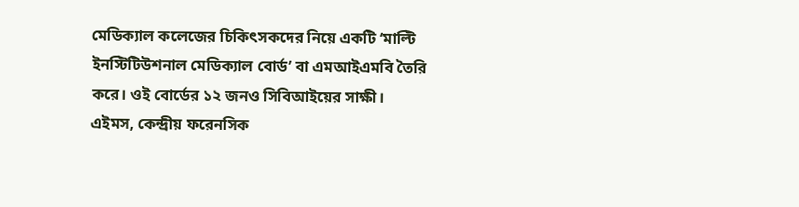মেডিক‌্যাল কলেজের চিকিৎসকদের নিয়ে একটি ‘মাল্টি ইনস্টিটিউশনাল মেডিক‌্যাল বোর্ড’ বা এমআইএমবি তৈরি করে। ওই বোর্ডের ১২ জনও সিবিআইয়ের সাক্ষী। এইমস, কেন্দ্রীয় ফরেনসিক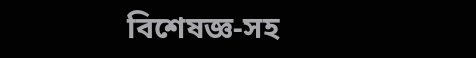বিশেষজ্ঞ-সহ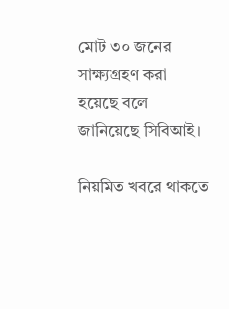মোট ৩০ জনের সাক্ষ‌্যগ্রহণ করা হয়েছে বলে জানিয়েছে সিবিআই।

নিয়মিত খবরে থাকতে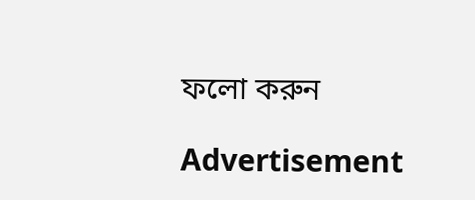ফলো করুন

Advertisement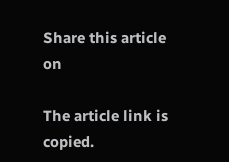Share this article on

The article link is copied.